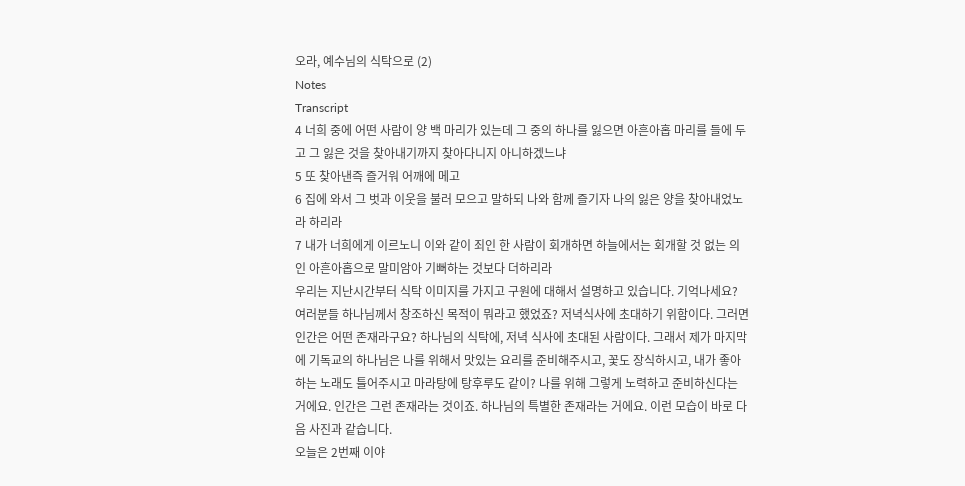오라, 예수님의 식탁으로 (2)
Notes
Transcript
4 너희 중에 어떤 사람이 양 백 마리가 있는데 그 중의 하나를 잃으면 아흔아홉 마리를 들에 두고 그 잃은 것을 찾아내기까지 찾아다니지 아니하겠느냐
5 또 찾아낸즉 즐거워 어깨에 메고
6 집에 와서 그 벗과 이웃을 불러 모으고 말하되 나와 함께 즐기자 나의 잃은 양을 찾아내었노라 하리라
7 내가 너희에게 이르노니 이와 같이 죄인 한 사람이 회개하면 하늘에서는 회개할 것 없는 의인 아흔아홉으로 말미암아 기뻐하는 것보다 더하리라
우리는 지난시간부터 식탁 이미지를 가지고 구원에 대해서 설명하고 있습니다. 기억나세요? 여러분들 하나님께서 창조하신 목적이 뭐라고 했었죠? 저녁식사에 초대하기 위함이다. 그러면 인간은 어떤 존재라구요? 하나님의 식탁에, 저녁 식사에 초대된 사람이다. 그래서 제가 마지막에 기독교의 하나님은 나를 위해서 맛있는 요리를 준비해주시고, 꽃도 장식하시고, 내가 좋아하는 노래도 틀어주시고 마라탕에 탕후루도 같이? 나를 위해 그렇게 노력하고 준비하신다는 거에요. 인간은 그런 존재라는 것이죠. 하나님의 특별한 존재라는 거에요. 이런 모습이 바로 다음 사진과 같습니다.
오늘은 2번째 이야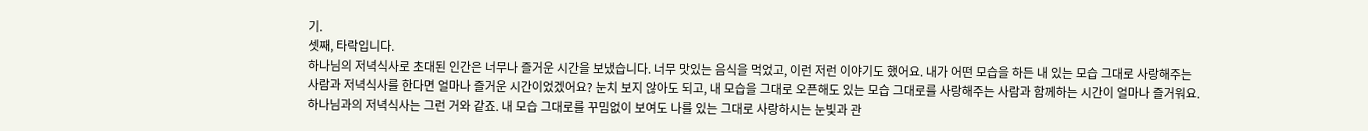기.
셋째, 타락입니다.
하나님의 저녁식사로 초대된 인간은 너무나 즐거운 시간을 보냈습니다. 너무 맛있는 음식을 먹었고, 이런 저런 이야기도 했어요. 내가 어떤 모습을 하든 내 있는 모습 그대로 사랑해주는 사람과 저녁식사를 한다면 얼마나 즐거운 시간이었겠어요? 눈치 보지 않아도 되고, 내 모습을 그대로 오픈해도 있는 모습 그대로를 사랑해주는 사람과 함께하는 시간이 얼마나 즐거워요. 하나님과의 저녁식사는 그런 거와 같죠. 내 모습 그대로를 꾸밈없이 보여도 나를 있는 그대로 사랑하시는 눈빛과 관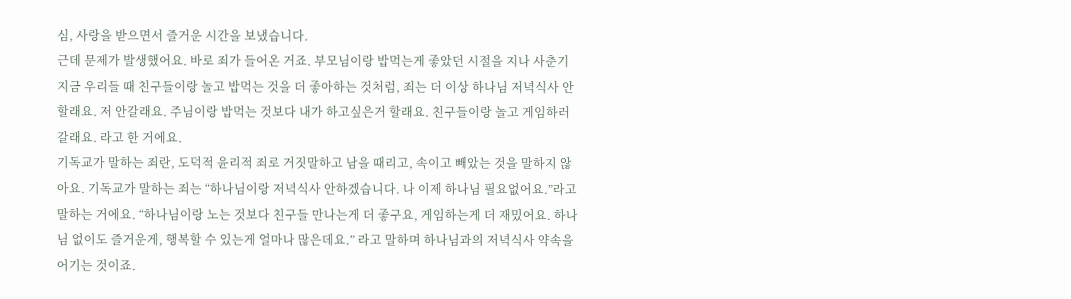심, 사랑을 받으면서 즐거운 시간을 보냈습니다.
근데 문제가 발생했어요. 바로 죄가 들어온 거죠. 부모님이랑 밥먹는게 좋았던 시절을 지나 사춘기 지금 우리들 때 친구들이랑 놀고 밥먹는 것을 더 좋아하는 것처럼, 죄는 더 이상 하나님 저녁식사 안할래요. 저 안갈래요. 주님이랑 밥먹는 것보다 내가 하고싶은거 할래요. 친구들이랑 놀고 게임하러 갈래요. 라고 한 거에요.
기독교가 말하는 죄란, 도덕적 윤리적 죄로 거짓말하고 남을 때리고, 속이고 빼았는 것을 말하지 않아요. 기독교가 말하는 죄는 “하나님이랑 저녁식사 안하겠습니다. 나 이제 하나님 필요없어요.”라고 말하는 거에요. “하나님이랑 노는 것보다 친구들 만나는게 더 좋구요, 게임하는게 더 재밌어요. 하나님 없이도 즐거운게, 행복할 수 있는게 얼마나 많은데요.” 라고 말하며 하나님과의 저녁식사 약속을 어기는 것이죠.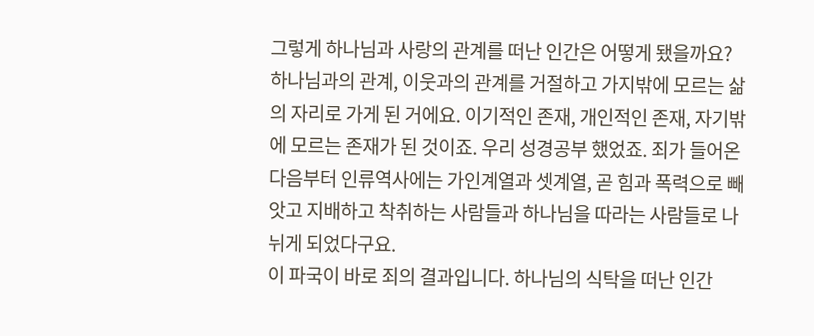그렇게 하나님과 사랑의 관계를 떠난 인간은 어떻게 됐을까요? 하나님과의 관계, 이웃과의 관계를 거절하고 가지밖에 모르는 삶의 자리로 가게 된 거에요. 이기적인 존재, 개인적인 존재, 자기밖에 모르는 존재가 된 것이죠. 우리 성경공부 했었죠. 죄가 들어온 다음부터 인류역사에는 가인계열과 셋계열, 곧 힘과 폭력으로 빼앗고 지배하고 착취하는 사람들과 하나님을 따라는 사람들로 나뉘게 되었다구요.
이 파국이 바로 죄의 결과입니다. 하나님의 식탁을 떠난 인간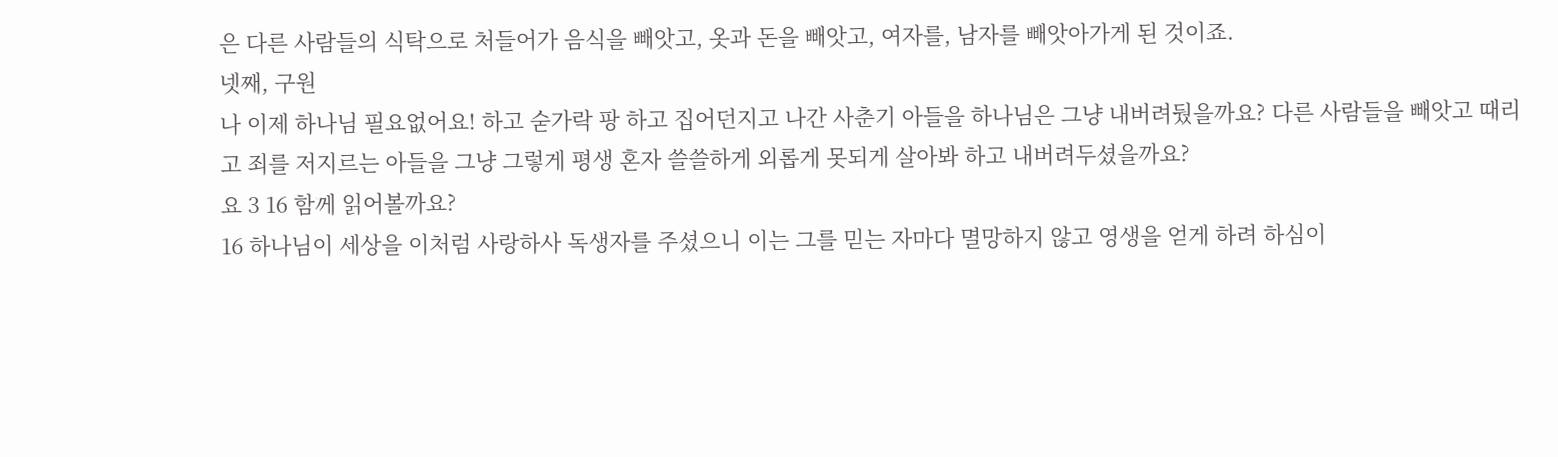은 다른 사람들의 식탁으로 처들어가 음식을 빼앗고, 옷과 돈을 빼앗고, 여자를, 남자를 빼앗아가게 된 것이죠.
넷째, 구원
나 이제 하나님 필요없어요! 하고 숟가락 팡 하고 집어던지고 나간 사춘기 아들을 하나님은 그냥 내버려뒀을까요? 다른 사람들을 빼앗고 때리고 죄를 저지르는 아들을 그냥 그렇게 평생 혼자 쓸쓸하게 외롭게 못되게 살아봐 하고 내버려두셨을까요?
요 3 16 함께 읽어볼까요?
16 하나님이 세상을 이처럼 사랑하사 독생자를 주셨으니 이는 그를 믿는 자마다 멸망하지 않고 영생을 얻게 하려 하심이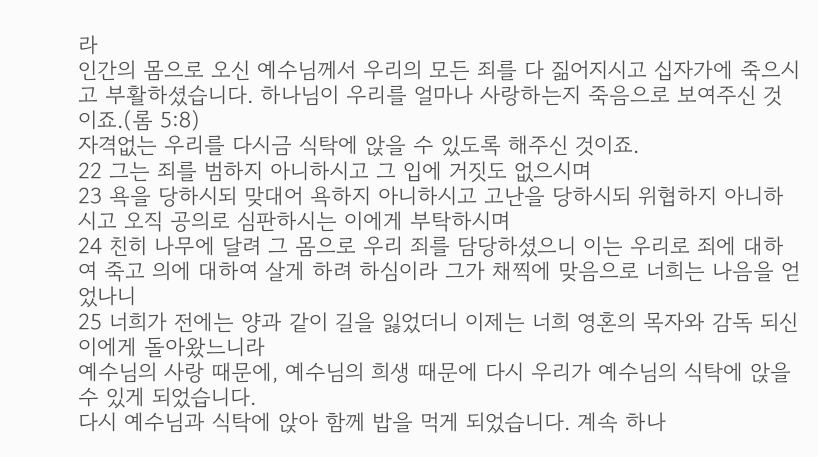라
인간의 몸으로 오신 예수님께서 우리의 모든 죄를 다 짊어지시고 십자가에 죽으시고 부활하셨습니다. 하나님이 우리를 얼마나 사랑하는지 죽음으로 보여주신 것이죠.(롬 5:8)
자격없는 우리를 다시금 식탁에 앉을 수 있도록 해주신 것이죠.
22 그는 죄를 범하지 아니하시고 그 입에 거짓도 없으시며
23 욕을 당하시되 맞대어 욕하지 아니하시고 고난을 당하시되 위협하지 아니하시고 오직 공의로 심판하시는 이에게 부탁하시며
24 친히 나무에 달려 그 몸으로 우리 죄를 담당하셨으니 이는 우리로 죄에 대하여 죽고 의에 대하여 살게 하려 하심이라 그가 채찍에 맞음으로 너희는 나음을 얻었나니
25 너희가 전에는 양과 같이 길을 잃었더니 이제는 너희 영혼의 목자와 감독 되신 이에게 돌아왔느니라
예수님의 사랑 때문에, 예수님의 희생 때문에 다시 우리가 예수님의 식탁에 앉을 수 있게 되었습니다.
다시 예수님과 식탁에 앉아 함께 밥을 먹게 되었습니다. 계속 하나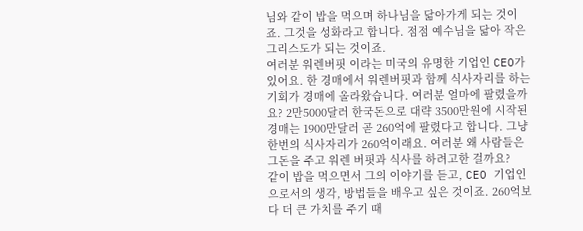님와 같이 밥을 먹으며 하나님을 닮아가게 되는 것이죠. 그것을 성화라고 합니다. 점점 예수님을 닮아 작은 그리스도가 되는 것이죠.
여러분 워렌버핏 이라는 미국의 유명한 기업인 CEO가 있어요. 한 경매에서 워렌버핏과 함께 식사자리를 하는 기회가 경매에 올라왔습니다. 여러분 얼마에 팔렸을까요? 2만5000달러 한국돈으로 대략 3500만원에 시작된 경매는 1900만달러 곧 260억에 팔렸다고 합니다. 그냥 한번의 식사자리가 260억이래요. 여러분 왜 사람들은 그돈을 주고 워렌 버핏과 식사를 하려고한 걸까요?
같이 밥을 먹으면서 그의 이야기를 듣고, CEO 기업인으로서의 생각, 방법들을 배우고 싶은 것이죠. 260억보다 더 큰 가치를 주기 때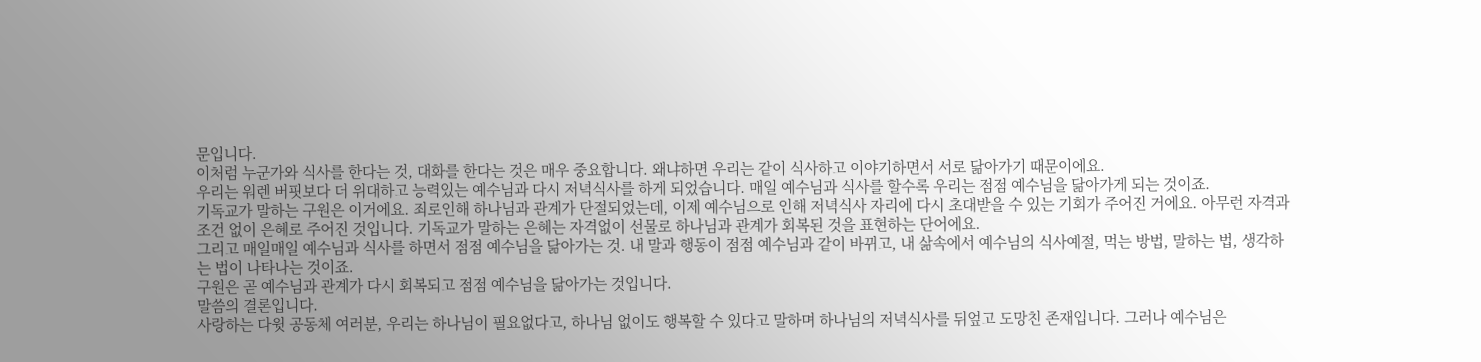문입니다.
이처럼 누군가와 식사를 한다는 것, 대화를 한다는 것은 매우 중요합니다. 왜냐하면 우리는 같이 식사하고 이야기하면서 서로 닮아가기 때문이에요.
우리는 워렌 버핏보다 더 위대하고 능력있는 예수님과 다시 저녁식사를 하게 되었습니다. 매일 예수님과 식사를 할수록 우리는 점점 예수님을 닮아가게 되는 것이죠.
기독교가 말하는 구원은 이거에요. 죄로인해 하나님과 관계가 단절되었는데, 이제 예수님으로 인해 저녁식사 자리에 다시 초대받을 수 있는 기회가 주어진 거에요. 아무런 자격과 조건 없이 은혜로 주어진 것입니다. 기독교가 말하는 은혜는 자격없이 선물로 하나님과 관계가 회복된 것을 표현하는 단어에요.
그리고 매일매일 예수님과 식사를 하면서 점점 예수님을 닮아가는 것. 내 말과 행동이 점점 예수님과 같이 바뀌고, 내 삶속에서 예수님의 식사예절, 먹는 방법, 말하는 법, 생각하는 법이 나타나는 것이죠.
구원은 곧 예수님과 관계가 다시 회복되고 점점 예수님을 닮아가는 것입니다.
말씀의 결론입니다.
사랑하는 다윗 공동체 여러분, 우리는 하나님이 필요없다고, 하나님 없이도 행복할 수 있다고 말하며 하나님의 저녁식사를 뒤엎고 도망친 존재입니다. 그러나 예수님은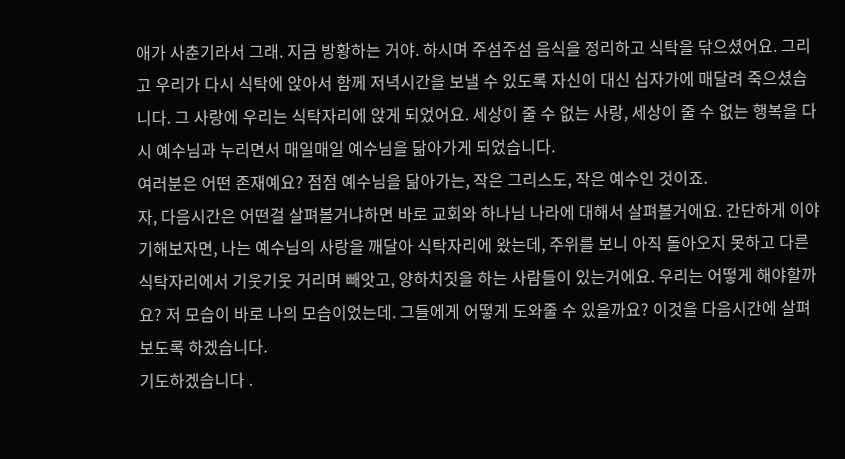애가 사춘기라서 그래. 지금 방황하는 거야. 하시며 주섬주섬 음식을 정리하고 식탁을 닦으셨어요. 그리고 우리가 다시 식탁에 앉아서 함께 저녁시간을 보낼 수 있도록 자신이 대신 십자가에 매달려 죽으셨습니다. 그 사랑에 우리는 식탁자리에 앉게 되었어요. 세상이 줄 수 없는 사랑, 세상이 줄 수 없는 행복을 다시 예수님과 누리면서 매일매일 예수님을 닮아가게 되었습니다.
여러분은 어떤 존재예요? 점점 예수님을 닮아가는, 작은 그리스도, 작은 예수인 것이죠.
자, 다음시간은 어떤걸 살펴볼거냐하면 바로 교회와 하나님 나라에 대해서 살펴볼거에요. 간단하게 이야기해보자면, 나는 예수님의 사랑을 깨달아 식탁자리에 왔는데, 주위를 보니 아직 돌아오지 못하고 다른 식탁자리에서 기웃기웃 거리며 빼앗고, 양하치짓을 하는 사람들이 있는거에요. 우리는 어떻게 해야할까요? 저 모습이 바로 나의 모습이었는데. 그들에게 어떻게 도와줄 수 있을까요? 이것을 다음시간에 살펴보도록 하겠습니다.
기도하겠습니다 .